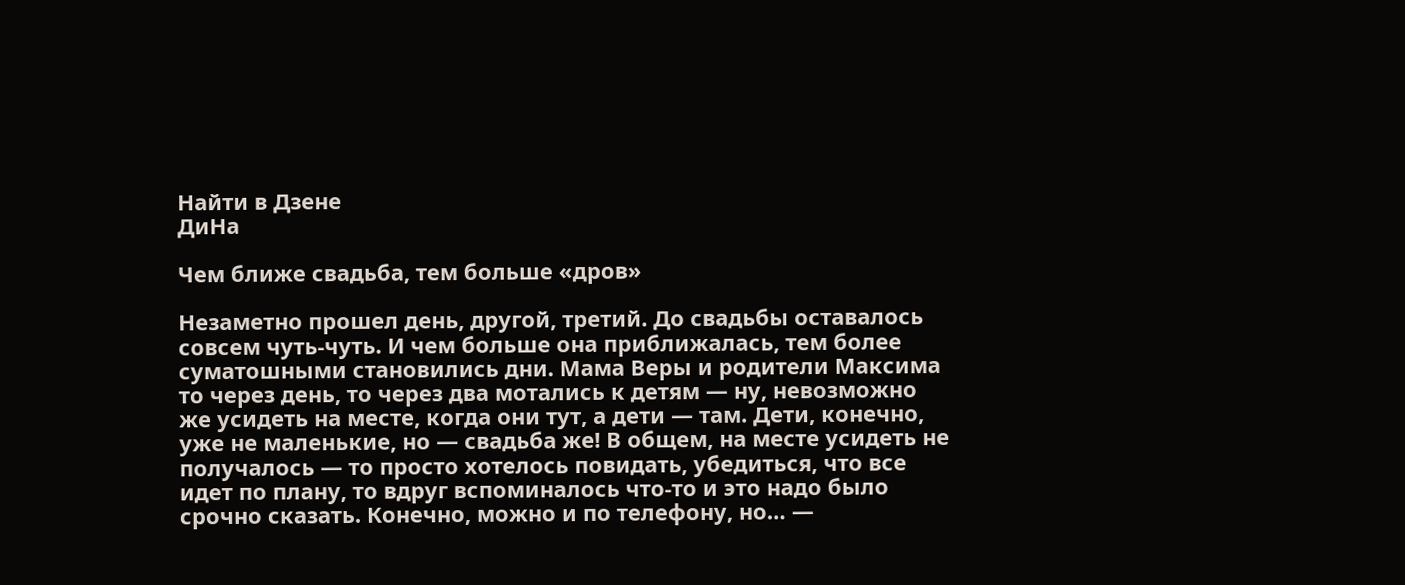Найти в Дзене
ДиНа

Чем ближе свадьба, тем больше «дров»

Незаметно прошел день, другой, третий. До свадьбы оставалось совсем чуть-чуть. И чем больше она приближалась, тем более суматошными становились дни. Мама Веры и родители Максима то через день, то через два мотались к детям — ну, невозможно же усидеть на месте, когда они тут, а дети — там. Дети, конечно, уже не маленькие, но — свадьба же! В общем, на месте усидеть не получалось — то просто хотелось повидать, убедиться, что все идет по плану, то вдруг вспоминалось что-то и это надо было срочно сказать. Конечно, можно и по телефону, но… —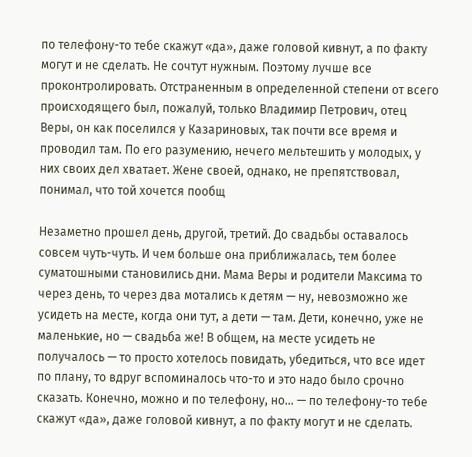по телефону-то тебе скажут «да», даже головой кивнут, а по факту могут и не сделать. Не сочтут нужным. Поэтому лучше все проконтролировать. Отстраненным в определенной степени от всего происходящего был, пожалуй, только Владимир Петрович, отец Веры, он как поселился у Казариновых, так почти все время и проводил там. По его разумению, нечего мельтешить у молодых, у них своих дел хватает. Жене своей, однако, не препятствовал, понимал, что той хочется пообщ

Незаметно прошел день, другой, третий. До свадьбы оставалось совсем чуть-чуть. И чем больше она приближалась, тем более суматошными становились дни. Мама Веры и родители Максима то через день, то через два мотались к детям — ну, невозможно же усидеть на месте, когда они тут, а дети — там. Дети, конечно, уже не маленькие, но — свадьба же! В общем, на месте усидеть не получалось — то просто хотелось повидать, убедиться, что все идет по плану, то вдруг вспоминалось что-то и это надо было срочно сказать. Конечно, можно и по телефону, но… — по телефону-то тебе скажут «да», даже головой кивнут, а по факту могут и не сделать.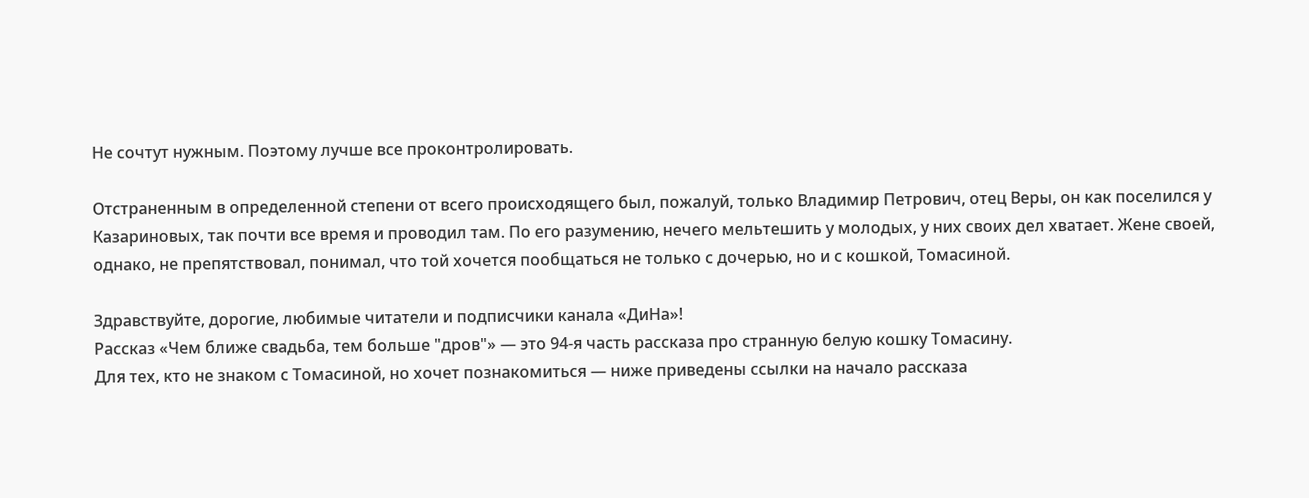Не сочтут нужным. Поэтому лучше все проконтролировать.

Отстраненным в определенной степени от всего происходящего был, пожалуй, только Владимир Петрович, отец Веры, он как поселился у Казариновых, так почти все время и проводил там. По его разумению, нечего мельтешить у молодых, у них своих дел хватает. Жене своей, однако, не препятствовал, понимал, что той хочется пообщаться не только с дочерью, но и с кошкой, Томасиной.

Здравствуйте, дорогие, любимые читатели и подписчики канала «ДиНа»!
Рассказ «Чем ближе свадьба, тем больше "дров"» — это 94-я часть рассказа про странную белую кошку Томасину.
Для тех, кто не знаком с Томасиной, но хочет познакомиться — ниже приведены ссылки на начало рассказа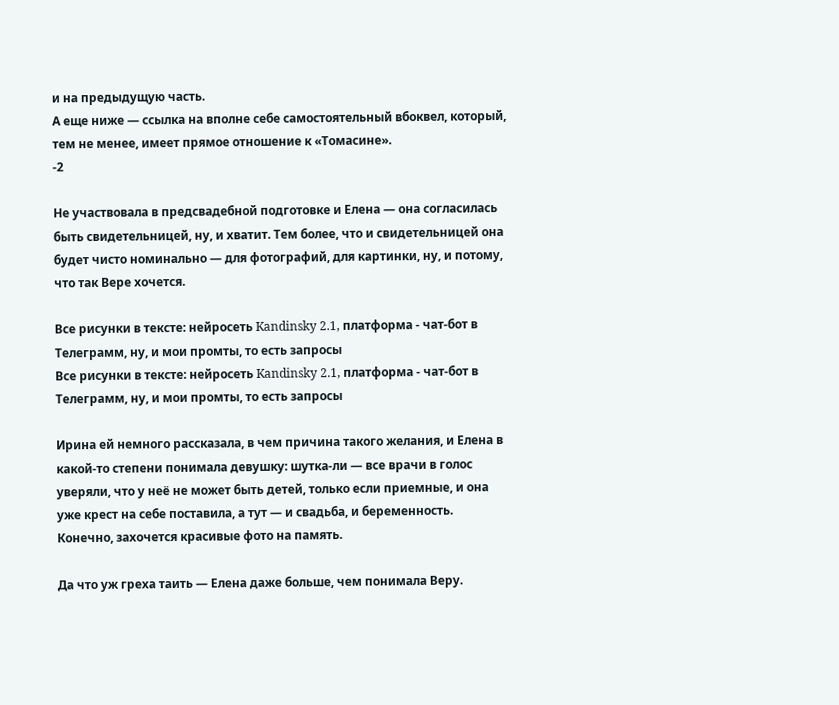и на предыдущую часть.
А еще ниже — ссылка на вполне себе самостоятельный вбоквел, который, тем не менее, имеет прямое отношение к «Томасине».
-2

Не участвовала в предсвадебной подготовке и Елена — она согласилась быть свидетельницей, ну, и хватит. Тем более, что и свидетельницей она будет чисто номинально — для фотографий, для картинки, ну, и потому, что так Вере хочется.

Все рисунки в тексте: нейросеть Kandinsky 2.1, платформа - чат-бот в Телеграмм, ну, и мои промты, то есть запросы
Все рисунки в тексте: нейросеть Kandinsky 2.1, платформа - чат-бот в Телеграмм, ну, и мои промты, то есть запросы

Ирина ей немного рассказала, в чем причина такого желания, и Елена в какой-то степени понимала девушку: шутка-ли — все врачи в голос уверяли, что у неё не может быть детей, только если приемные, и она уже крест на себе поставила, а тут — и свадьба, и беременность. Конечно, захочется красивые фото на память.

Да что уж греха таить — Елена даже больше, чем понимала Веру.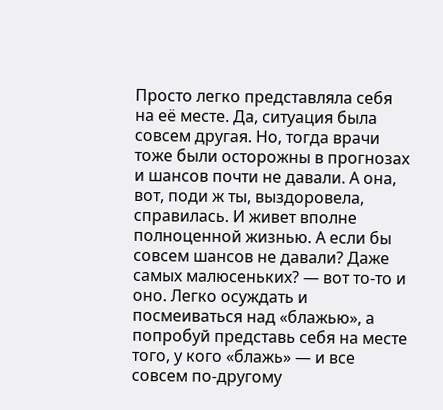Просто легко представляла себя на её месте. Да, ситуация была совсем другая. Но, тогда врачи тоже были осторожны в прогнозах и шансов почти не давали. А она, вот, поди ж ты, выздоровела, справилась. И живет вполне полноценной жизнью. А если бы совсем шансов не давали? Даже самых малюсеньких? — вот то-то и оно. Легко осуждать и посмеиваться над «блажью», а попробуй представь себя на месте того, у кого «блажь» — и все совсем по-другому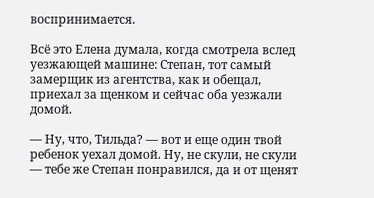воспринимается.

Всё это Елена думала, когда смотрела вслед уезжающей машине: Степан, тот самый замерщик из агентства, как и обещал, приехал за щенком и сейчас оба уезжали домой.

— Ну, что, Тильда? — вот и еще один твой ребенок уехал домой. Ну, не скули, не скули — тебе же Степан понравился, да и от щенят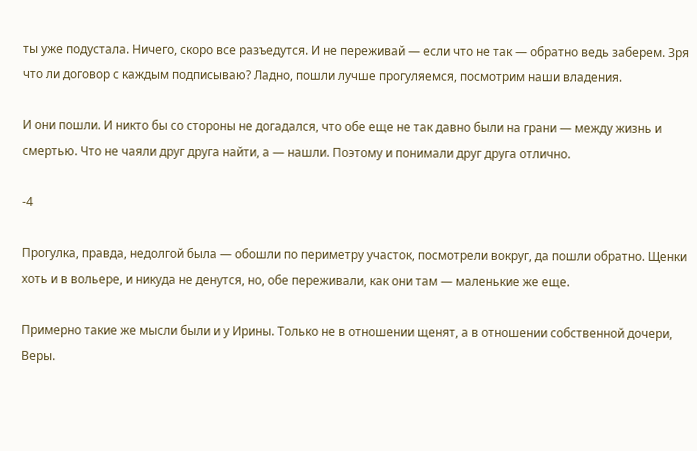ты уже подустала. Ничего, скоро все разъедутся. И не переживай — если что не так — обратно ведь заберем. Зря что ли договор с каждым подписываю? Ладно, пошли лучше прогуляемся, посмотрим наши владения.

И они пошли. И никто бы со стороны не догадался, что обе еще не так давно были на грани — между жизнь и смертью. Что не чаяли друг друга найти, а — нашли. Поэтому и понимали друг друга отлично.

-4

Прогулка, правда, недолгой была — обошли по периметру участок, посмотрели вокруг, да пошли обратно. Щенки хоть и в вольере, и никуда не денутся, но, обе переживали, как они там — маленькие же еще.

Примерно такие же мысли были и у Ирины. Только не в отношении щенят, а в отношении собственной дочери, Веры.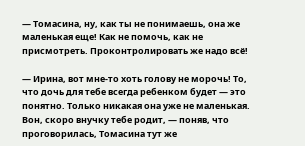— Томасина, ну, как ты не понимаешь, она же маленькая еще! Как не помочь, как не присмотреть. Проконтролировать же надо всё!

— Ирина, вот мне-то хоть голову не морочь! То, что дочь для тебе всегда ребенком будет — это понятно. Только никакая она уже не маленькая. Вон, скоро внучку тебе родит, — поняв, что проговорилась, Томасина тут же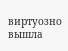виртуозно вышла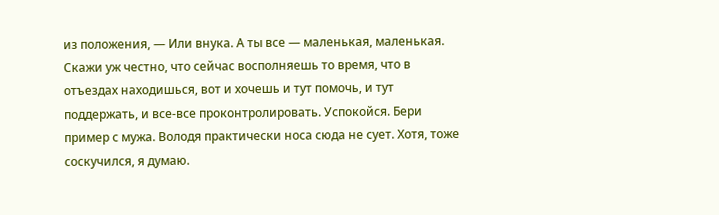из положения, — Или внука. А ты все — маленькая, маленькая. Скажи уж честно, что сейчас восполняешь то время, что в отъездах находишься, вот и хочешь и тут помочь, и тут поддержать, и все-все проконтролировать. Успокойся. Бери пример с мужа. Володя практически носа сюда не сует. Хотя, тоже соскучился, я думаю.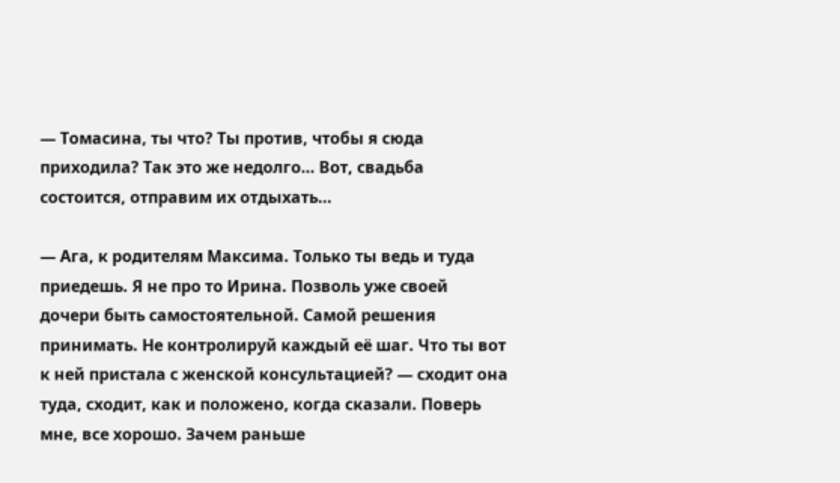— Томасина, ты что? Ты против, чтобы я сюда приходила? Так это же недолго… Вот, свадьба состоится, отправим их отдыхать…

— Ага, к родителям Максима. Только ты ведь и туда приедешь. Я не про то Ирина. Позволь уже своей дочери быть самостоятельной. Самой решения принимать. Не контролируй каждый её шаг. Что ты вот к ней пристала с женской консультацией? — сходит она туда, сходит, как и положено, когда сказали. Поверь мне, все хорошо. Зачем раньше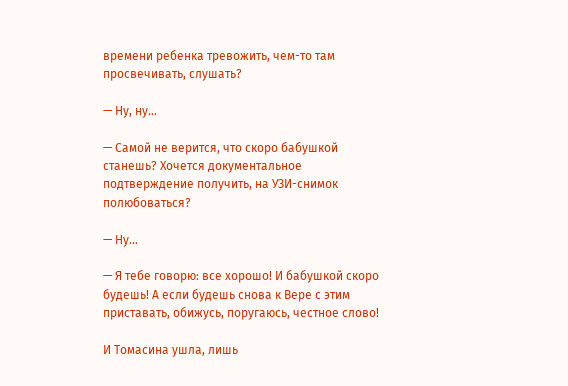времени ребенка тревожить, чем-то там просвечивать, слушать?

— Ну, ну…

— Самой не верится, что скоро бабушкой станешь? Хочется документальное подтверждение получить, на УЗИ-снимок полюбоваться?

— Ну…

— Я тебе говорю: все хорошо! И бабушкой скоро будешь! А если будешь снова к Вере с этим приставать, обижусь, поругаюсь, честное слово!

И Томасина ушла, лишь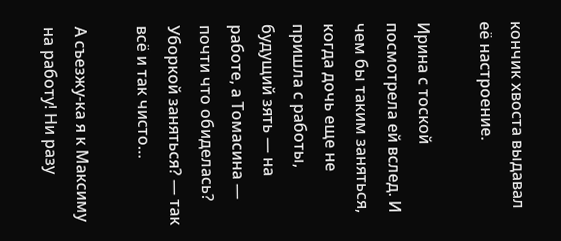кончик хвоста выдавал её настроение.

Ирина с тоской посмотрела ей вслед. И чем бы таким заняться, когда дочь еще не пришла с работы, будущий зять — на работе, а Томасина — почти что обиделась? Уборкой заняться? — так всё и так чисто…

А съезжу-ка я к Максиму на работу! Ни разу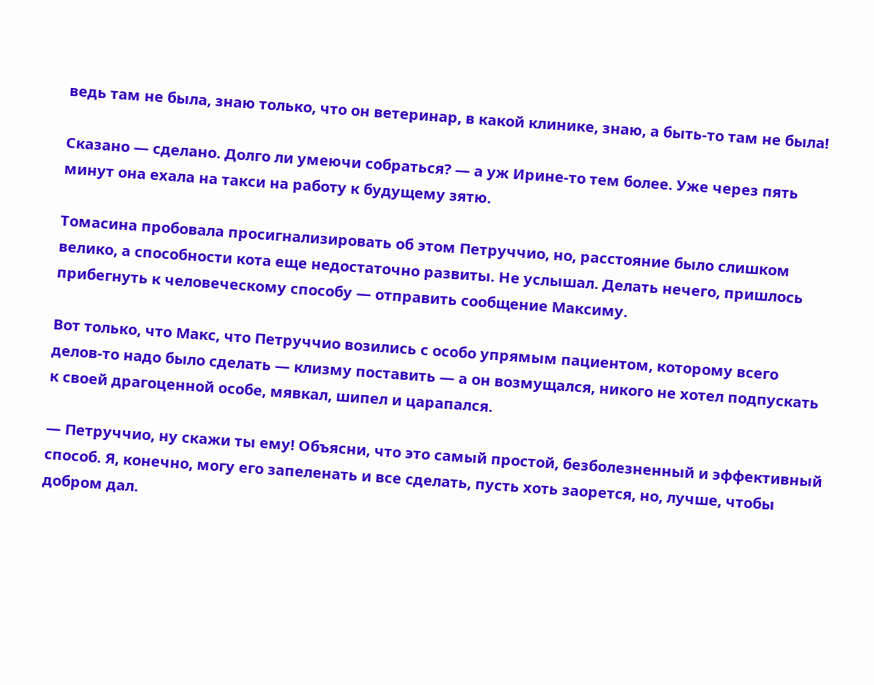ведь там не была, знаю только, что он ветеринар, в какой клинике, знаю, а быть-то там не была!

Сказано — сделано. Долго ли умеючи собраться? — а уж Ирине-то тем более. Уже через пять минут она ехала на такси на работу к будущему зятю.

Томасина пробовала просигнализировать об этом Петруччио, но, расстояние было слишком велико, а способности кота еще недостаточно развиты. Не услышал. Делать нечего, пришлось прибегнуть к человеческому способу — отправить сообщение Максиму.

Вот только, что Макс, что Петруччио возились с особо упрямым пациентом, которому всего делов-то надо было сделать — клизму поставить — а он возмущался, никого не хотел подпускать к своей драгоценной особе, мявкал, шипел и царапался.

— Петруччио, ну скажи ты ему! Объясни, что это самый простой, безболезненный и эффективный способ. Я, конечно, могу его запеленать и все сделать, пусть хоть заорется, но, лучше, чтобы добром дал.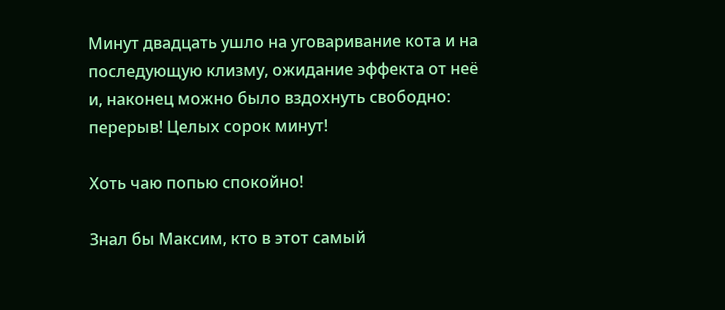Минут двадцать ушло на уговаривание кота и на последующую клизму, ожидание эффекта от неё и, наконец можно было вздохнуть свободно: перерыв! Целых сорок минут!

Хоть чаю попью спокойно!

Знал бы Максим, кто в этот самый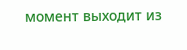момент выходит из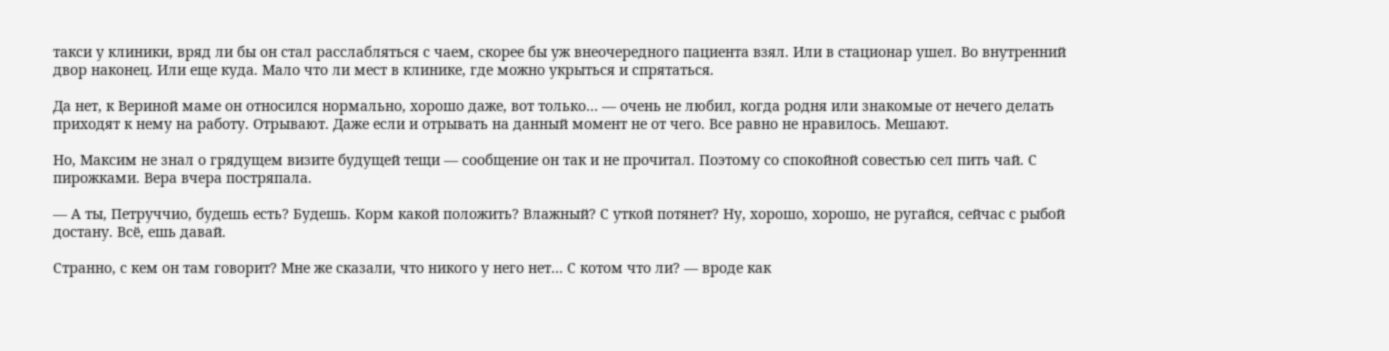такси у клиники, вряд ли бы он стал расслабляться с чаем, скорее бы уж внеочередного пациента взял. Или в стационар ушел. Во внутренний двор наконец. Или еще куда. Мало что ли мест в клинике, где можно укрыться и спрятаться.

Да нет, к Вериной маме он относился нормально, хорошо даже, вот только… — очень не любил, когда родня или знакомые от нечего делать приходят к нему на работу. Отрывают. Даже если и отрывать на данный момент не от чего. Все равно не нравилось. Мешают.

Но, Максим не знал о грядущем визите будущей тещи — сообщение он так и не прочитал. Поэтому со спокойной совестью сел пить чай. С пирожками. Вера вчера постряпала.

— А ты, Петруччио, будешь есть? Будешь. Корм какой положить? Влажный? С уткой потянет? Ну, хорошо, хорошо, не ругайся, сейчас с рыбой достану. Всё, ешь давай.

Странно, с кем он там говорит? Мне же сказали, что никого у него нет… С котом что ли? — вроде как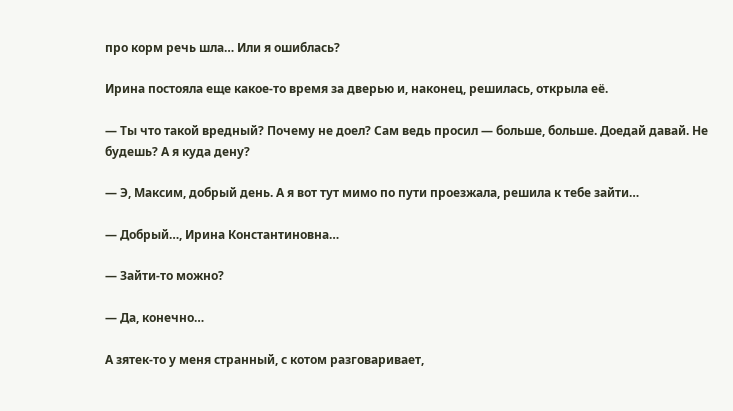про корм речь шла… Или я ошиблась?

Ирина постояла еще какое-то время за дверью и, наконец, решилась, открыла её.

— Ты что такой вредный? Почему не доел? Сам ведь просил — больше, больше. Доедай давай. Не будешь? А я куда дену?

— Э, Максим, добрый день. А я вот тут мимо по пути проезжала, решила к тебе зайти…

— Добрый…, Ирина Константиновна…

— Зайти-то можно?

— Да, конечно…

А зятек-то у меня странный, с котом разговаривает,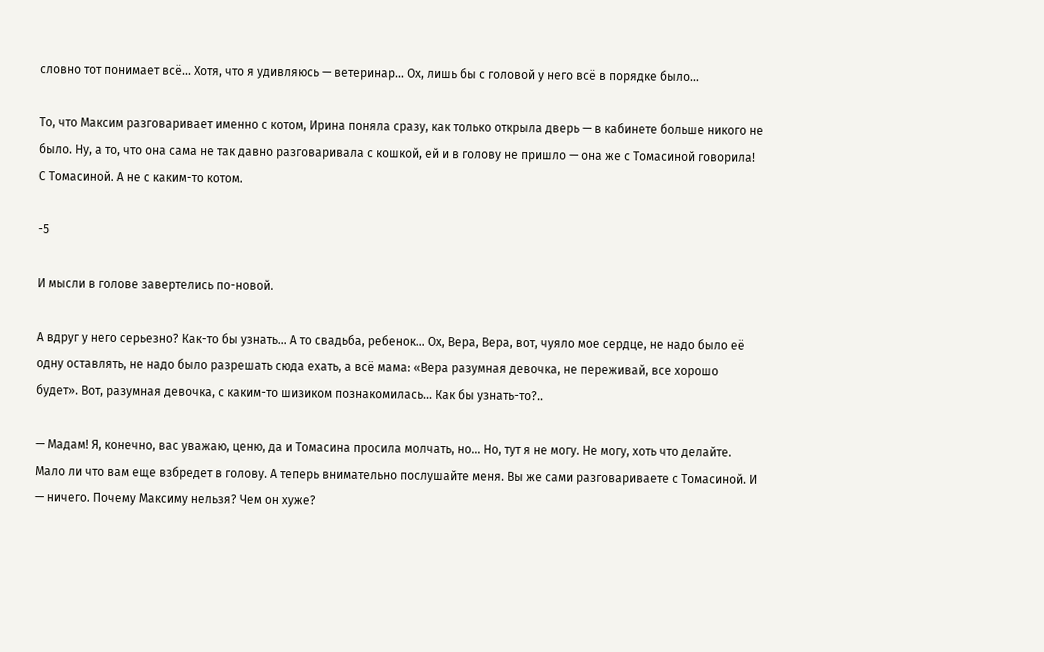словно тот понимает всё… Хотя, что я удивляюсь — ветеринар… Ох, лишь бы с головой у него всё в порядке было…

То, что Максим разговаривает именно с котом, Ирина поняла сразу, как только открыла дверь — в кабинете больше никого не было. Ну, а то, что она сама не так давно разговаривала с кошкой, ей и в голову не пришло — она же с Томасиной говорила! С Томасиной. А не с каким-то котом.

-5

И мысли в голове завертелись по-новой.

А вдруг у него серьезно? Как-то бы узнать… А то свадьба, ребенок… Ох, Вера, Вера, вот, чуяло мое сердце, не надо было её одну оставлять, не надо было разрешать сюда ехать, а всё мама: «Вера разумная девочка, не переживай, все хорошо будет». Вот, разумная девочка, с каким-то шизиком познакомилась… Как бы узнать-то?..

— Мадам! Я, конечно, вас уважаю, ценю, да и Томасина просила молчать, но… Но, тут я не могу. Не могу, хоть что делайте. Мало ли что вам еще взбредет в голову. А теперь внимательно послушайте меня. Вы же сами разговариваете с Томасиной. И — ничего. Почему Максиму нельзя? Чем он хуже?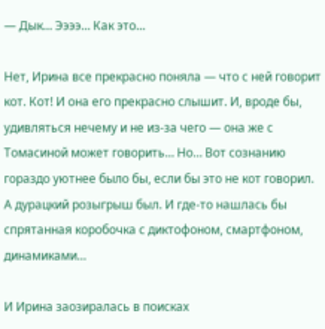— Дык… Ээээ… Как это…

Нет, Ирина все прекрасно поняла — что с ней говорит кот. Кот! И она его прекрасно слышит. И, вроде бы, удивляться нечему и не из-за чего — она же с Томасиной может говорить… Но… Вот сознанию гораздо уютнее было бы, если бы это не кот говорил. А дурацкий розыгрыш был. И где-то нашлась бы спрятанная коробочка с диктофоном, смартфоном, динамиками…

И Ирина заозиралась в поисках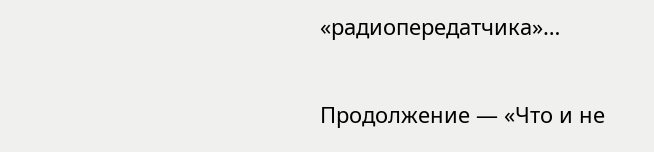«радиопередатчика»…

Продолжение — «Что и не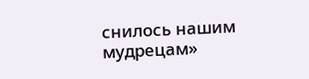снилось нашим мудрецам»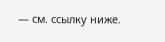— см. ссылку ниже.